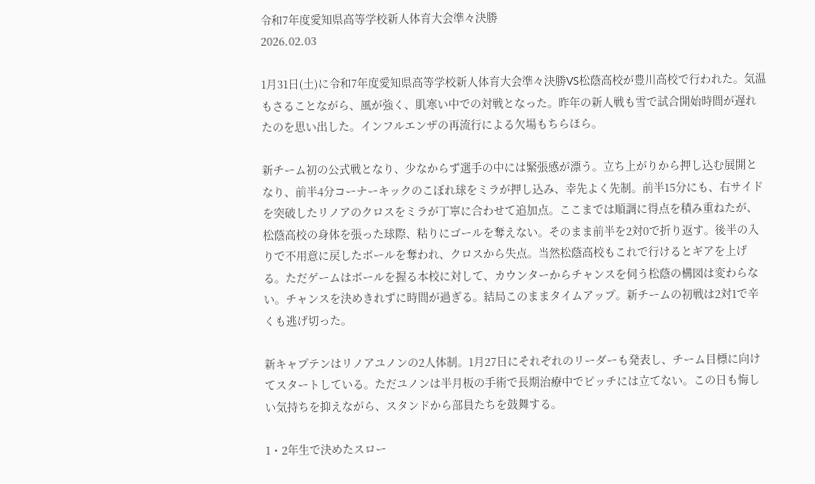令和7年度愛知県高等学校新人体育大会準々決勝
2026.02.03

1月31日(土)に令和7年度愛知県高等学校新人体育大会準々決勝VS松蔭高校が豊川高校で行われた。気温もさることながら、風が強く、肌寒い中での対戦となった。昨年の新人戦も雪で試合開始時間が遅れたのを思い出した。インフルエンザの再流行による欠場もちらほら。

新チーム初の公式戦となり、少なからず選手の中には緊張感が漂う。立ち上がりから押し込む展開となり、前半4分コーナーキックのこぼれ球をミラが押し込み、幸先よく先制。前半15分にも、右サイドを突破したリノアのクロスをミラが丁寧に合わせて追加点。ここまでは順調に得点を積み重ねたが、松蔭高校の身体を張った球際、粘りにゴールを奪えない。そのまま前半を2対0で折り返す。後半の入りで不用意に戻したボールを奪われ、クロスから失点。当然松蔭高校もこれで行けるとギアを上げる。ただゲームはボールを握る本校に対して、カウンターからチャンスを伺う松蔭の構図は変わらない。チャンスを決めきれずに時間が過ぎる。結局このままタイムアップ。新チームの初戦は2対1で辛くも逃げ切った。

新キャプテンはリノアユノンの2人体制。1月27日にそれぞれのリーダーも発表し、チーム目標に向けてスタートしている。ただユノンは半月板の手術で長期治療中でピッチには立てない。この日も悔しい気持ちを抑えながら、スタンドから部員たちを鼓舞する。

1・2年生で決めたスロー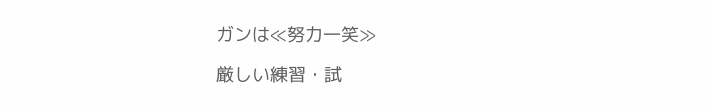ガンは≪努力一笑≫

厳しい練習・試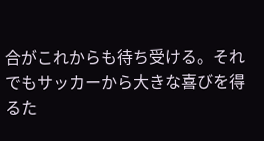合がこれからも待ち受ける。それでもサッカーから大きな喜びを得るた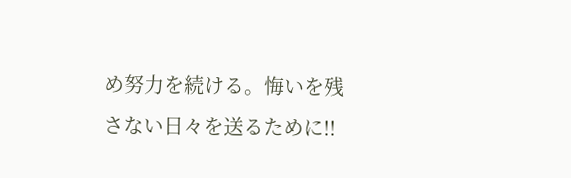め努力を続ける。悔いを残さない日々を送るために!!